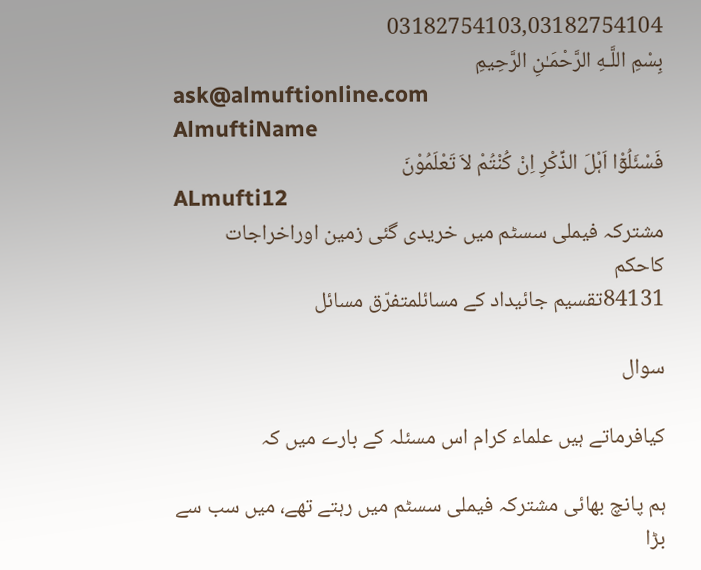03182754103,03182754104
بِسْمِ اللَّـهِ الرَّحْمَـٰنِ الرَّحِيمِ
ask@almuftionline.com
AlmuftiName
فَسْئَلُوْٓا اَہْلَ الذِّکْرِ اِنْ کُنْتُمْ لاَ تَعْلَمُوْنَ
ALmufti12
مشترکہ فیملی سسٹم میں خریدی گئی زمین اوراخراجات کاحکم
84131تقسیم جائیداد کے مسائلمتفرّق مسائل

سوال

کیافرماتے ہیں علماء کرام اس مسئلہ کے بارے میں کہ

ہم پانچ بھائی مشترکہ فیملی سسٹم میں رہتے تھے، میں سب سے بڑا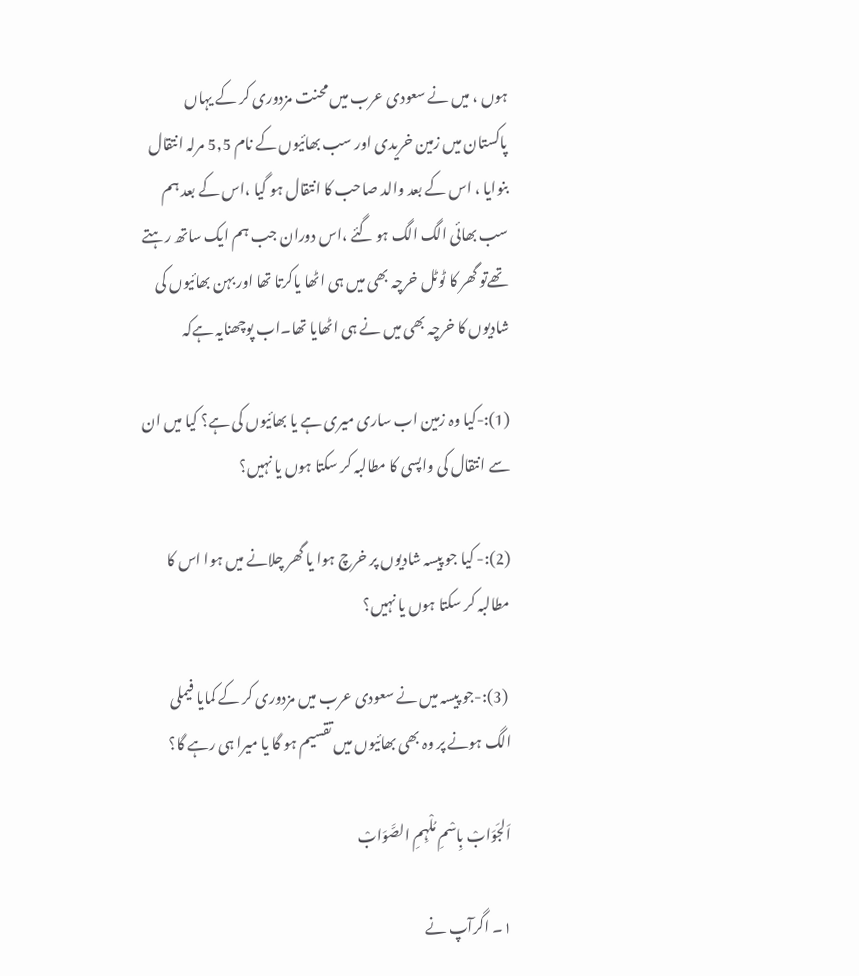ہوں ، میں نے سعودی عرب میں محنت مزدوری کر کے یہاں پاکستان میں زمین خریدی اور سب بھائیوں کے نام 5,5 مرلہ انتقال بنوایا ، اس کے بعد والد صاحب کا انتقال ہو گیا ،اس کے بعد ہم سب بھائی الگ الگ ہو گئے ،اس دوران جب ہم ایک ساتھ رہتے تھےتو گھر کا ٹوٹل خرچہ بھی میں ہی اٹھا یاکرتا تھا اور بہن بھائیوں کی شادیوں کا خرچہ بھی میں نے ہی اٹھایا تھا۔اب پوچھنایہ ہےکہ

(1):-کیا وہ زمین اب ساری میری ہے یا بھائیوں کی ہے؟ کیا میں ان سے انتقال کی واپسی کا مطالبہ کر سکتا ہوں یا نہیں؟

(2):- کیا جو پیسہ شادیوں پر خرچ ہوا یا گھر چلانے میں ہوا اس کا مطالبہ کر سکتا ہوں یا نہیں؟

 (3):-جو پیسہ میں نے سعودی عرب میں مزدوری کر کے کمایا فیملی الگ ہونے پر وہ بھی بھائیوں میں تقسیم ہو گا یا میرا ہی رہے گا؟

اَلجَوَابْ بِاسْمِ مُلْہِمِ الصَّوَابْ

١۔ اگرآپ نے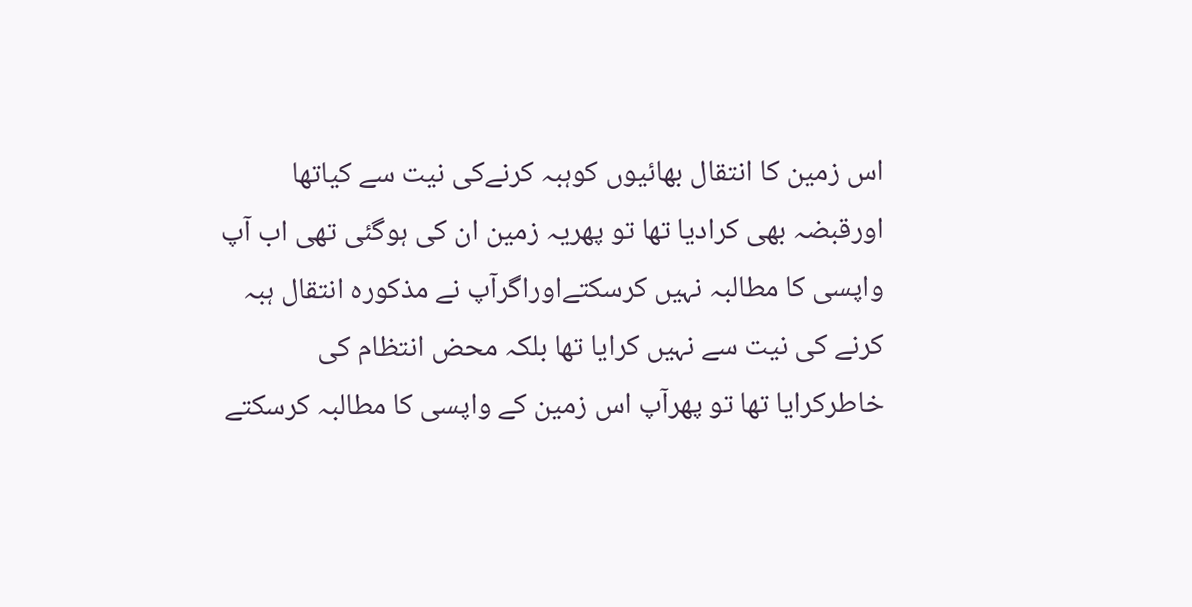اس زمین کا انتقال بھائیوں کوہبہ کرنےکی نیت سے کیاتھا اورقبضہ بھی کرادیا تھا تو پھریہ زمین ان کی ہوگئی تھی اب آپ واپسی کا مطالبہ نہیں کرسکتےاوراگرآپ نے مذکورہ انتقال ہبہ کرنے کی نیت سے نہیں کرایا تھا بلکہ محض انتظام کی خاطرکرایا تھا تو پھرآپ اس زمین کے واپسی کا مطالبہ کرسکتے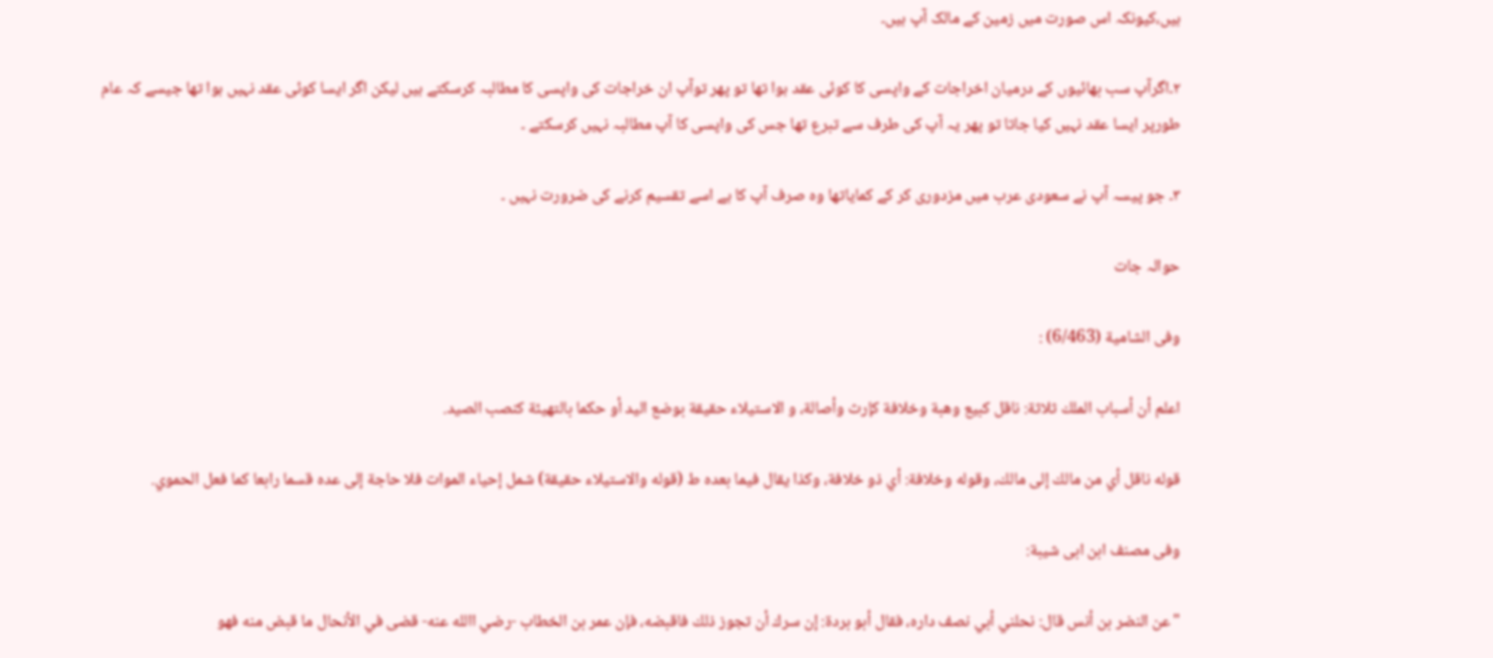ہیں،کیونکہ اس صورت میں زمین کے مالک آپ ہیں۔

۲۔اگرآپ سب بھائیوں کے درمیان اخراجات کے واپسی کا کوئی عقد ہوا تھا تو پھر توآپ ان خراجات کی واپسی کا مطالبہ کرسکتے ہیں لیکن اگر ایسا کوئی عقد نہیں ہوا تھا جیسے کہ عام طورپر ایسا عقد نہیں کیا جاتا تو پھر یہ آپ کی طرف سے تبرع تھا جس کی واپسی کا آپ مطالبہ نہیں کرسکتے ۔

۳۔ جو پیسہ آپ نے سعودی عرب میں مزدوری کر کے کمایاتھا وہ صرف آپ کا ہے اسے تقسیم کرنے کی ضرورت نہیں ۔

حوالہ جات

وفی الشامیة (6/463) :

اعلم أن أسباب الملك ثلاثة: ناقل كبيع وهبة وخلافة كإرث وأصالة، و الاستيلاء حقيقة بوضع اليد أو حكما بالتهيئة كنصب الصيد.

قوله ناقل أي من مالك إلى مالك، وقوله وخلافة: أي ذو خلافة، وكذا يقال فيما بعده ط (قوله والاستيلاء حقيقة) شمل إحياء الموات فلا حاجة إلى عده قسما رابعا كما فعل الحموي.

وفی مصنف ابن ابی شیبة:

"عن النضر بن أنس قال: نحلني أبي نصف داره، فقال أبو بردة: إن سرك أن تجوز ذلك فاقبضه، فإن عمر بن الخطاب -رضي االله عنه- قضی في الأنحال ما قبض منه فهو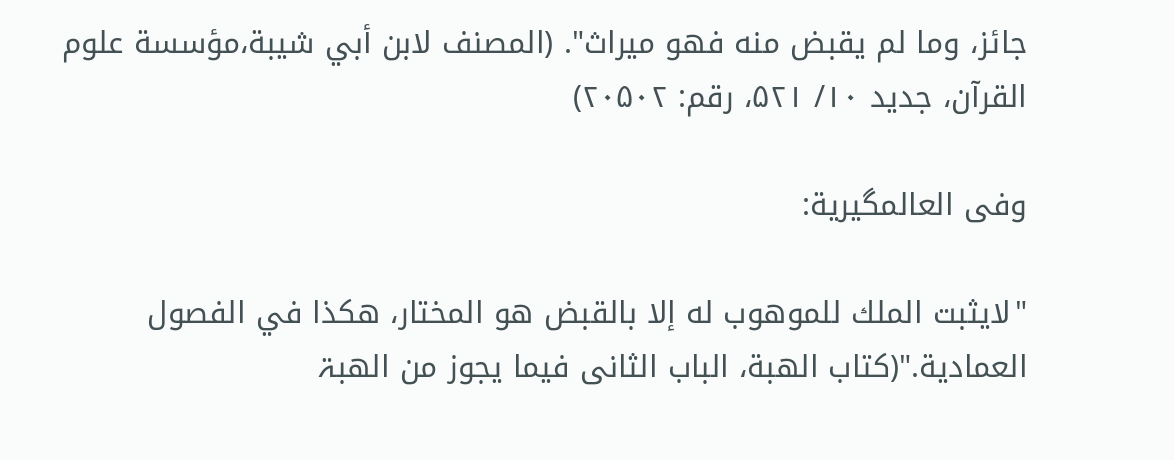جائز، وما لم یقبض منه فهو میراث". (المصنف لابن أبي شیبة،مؤسسة علوم القرآن، جدید ۱۰/ ۵۲۱، رقم: ۲۰۵۰۲)

وفی العالمگیریة:

"لايثبت الملك للموهوب له إلا بالقبض هو المختار، هكذا في الفصول العمادية."(کتاب الھبة، الباب الثانی فیما یجوز من الھبۃ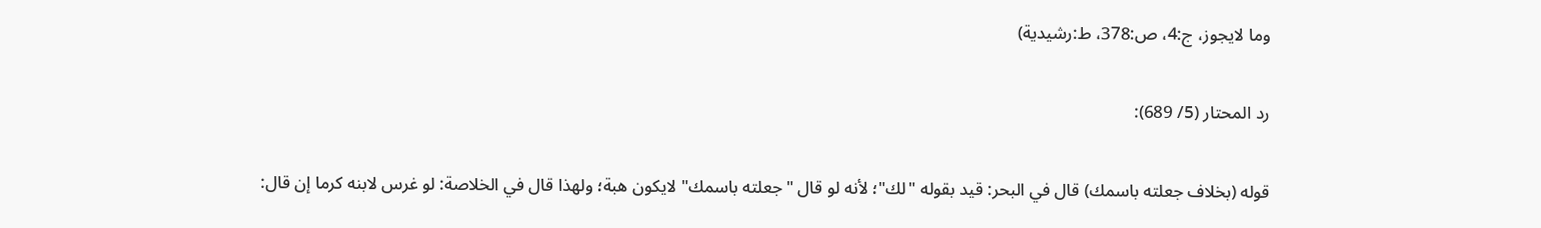وما لایجوز، ج:4، ص:378، ط:رشیدیة)

رد المحتار (5/ 689):

قوله (بخلاف جعلته باسمك) قال في البحر: قيد بقوله "لك"؛ لأنه لو قال "جعلته باسمك" لايكون هبة؛ ولهذا قال في الخلاصة: لو غرس لابنه كرما إن قال: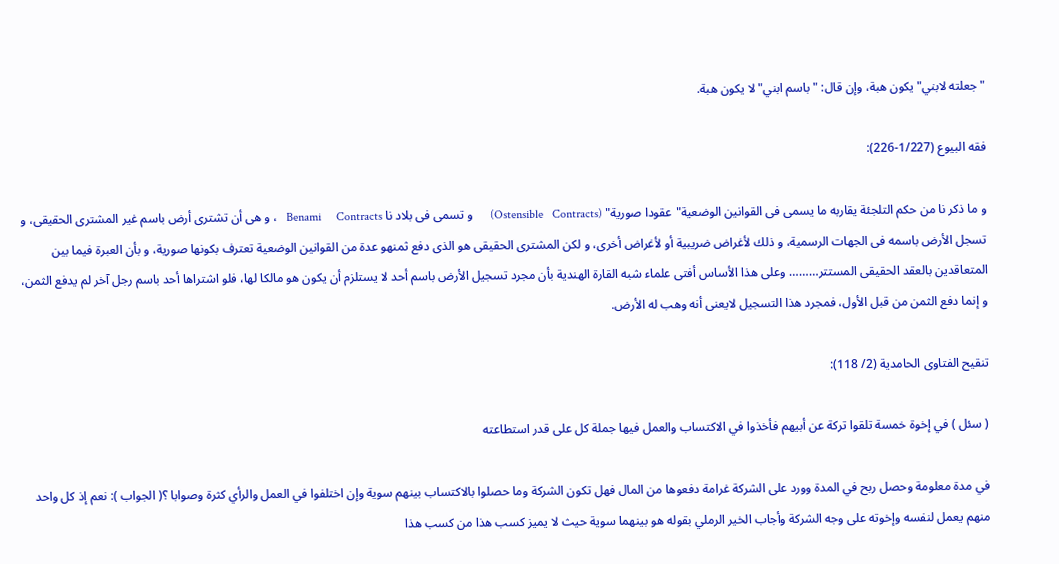"جعلته لابني" يكون هبة، وإن قال: "باسم ابني" لا يكون هبة.

فقه البیوع (1/227-226):

و ما ذکر نا من حکم التلجئة یقاربه ما یسمی فی القوانین الوضعیة"عقودا صوریة" (Ostensible   Contracts)      و تسمی فی بلاد نا Benami     Contracts   ، و هی أن تشتری أرض باسم غیر المشتری الحقیقی، و تسجل الأرض باسمه فی الجهات الرسمیة، و ذلك لأغراض ضریبیة أو لأغراض أخری، و لکن المشتری الحقیقی هو الذی دفع ثمنهو عدة من القوانین الوضعیة تعترف بکونها صوریة، و بأن العبرة فیما بین المتعاقدین بالعقد الحقیقی المستتر……… وعلی هذا الأساس أفتی علماء شبه القارة الهندیة بأن مجرد تسجیل الأرض باسم أحد لا یستلزم أن یکون هو مالکا لها، فلو اشتراها أحد باسم رجل آخر لم یدفع الثمن، و إنما دفع الثمن من قبل الأول، فمجرد هذا التسجیل لایعنی أنه وهب له الأرض.

تنقيح الفتاوى الحامدية (2/ 118):

( سئل ) في إخوة خمسة تلقوا تركة عن أبيهم فأخذوا في الاكتساب والعمل فيها جملة كل على قدر استطاعته

في مدة معلومة وحصل ربح في المدة وورد على الشركة غرامة دفعوها من المال فهل تكون الشركة وما حصلوا بالاكتساب بينهم سوية وإن اختلفوا في العمل والرأي كثرة وصوابا ؟( الجواب ): نعم إذ كل واحد منهم يعمل لنفسه وإخوته على وجه الشركة وأجاب الخير الرملي بقوله هو بينهما سوية حيث لا يميز كسب هذا من كسب هذا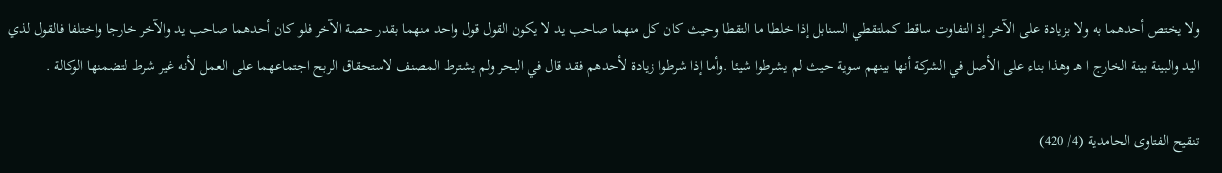ولا يختص أحدهما به ولا بزيادة على الآخر إذ التفاوت ساقط كملتقطي السنابل إذا خلطا ما التقطا وحيث كان كل منهما صاحب يد لا يكون القول قول واحد منهما بقدر حصة الآخر فلو كان أحدهما صاحب يد والآخر خارجا واختلفا فالقول لذي اليد والبينة بينة الخارج ا هـ وهذا بناء على الأصل في الشركة أنها بينهم سوية حيث لم يشرطوا شيئا .وأما إذا شرطوا زيادة لأحدهم فقد قال في البحر ولم يشترط المصنف لاستحقاق الربح اجتماعهما على العمل لأنه غير شرط لتضمنها الوكالة .

تنقيح الفتاوى الحامدية (4/ 420)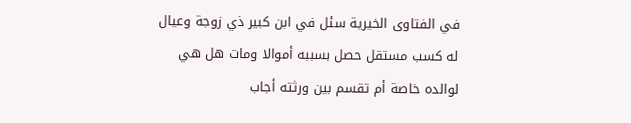في الفتاوى الخيرية سئل في ابن كبير ذي زوجة وعيال له كسب مستقل حصل بسببه أموالا ومات هل هي لوالده خاصة أم تقسم بين ورثته أجاب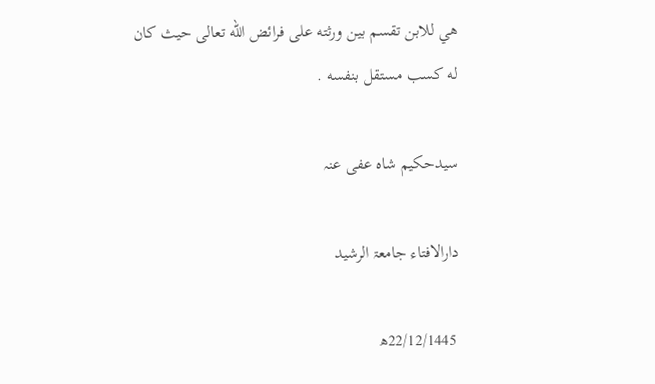هي للابن تقسم بين ورثته على فرائض الله تعالى حيث كان له كسب مستقل بنفسه .

سیدحکیم شاہ عفی عنہ

دارالافتاء جامعۃ الرشید

 22/12/1445ھ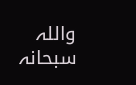واللہ سبحانہ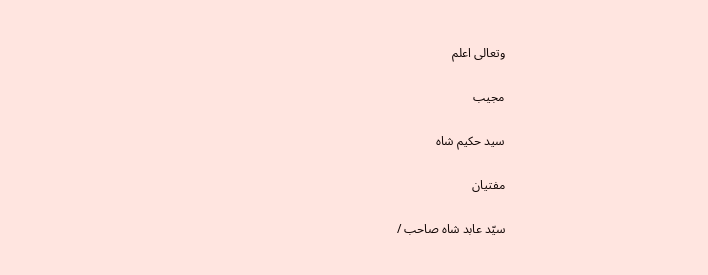وتعالی اعلم

مجیب

سید حکیم شاہ

مفتیان

سیّد عابد شاہ صاحب /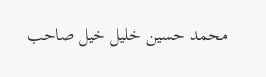محمد حسین خلیل خیل صاحب